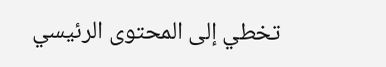تخطي إلى المحتوى الرئيسي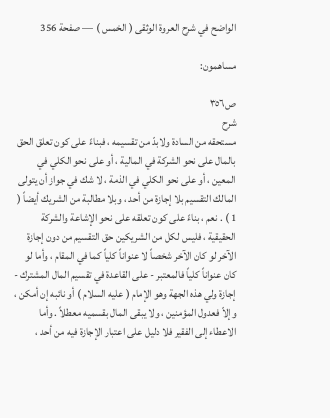الواضح في شرح العروة الوثقى ( الخمس ) — صفحة 356

مساهمون:

ص٣٥٦
شرح
مستحقه من السادة ولابدّ من تقسيمه ، فبناءً على كون تعلق الحق بالمال على نحو الشركة في المالية ، أو على نحو الكلي في المعين ، أو على نحو الكلي في الذمة ، لا شك في جواز أن يتولى المالك التقسيم بلا إجازة من أحد ، وبلا مطالبة من الشريك أيضاً ( 1 ) . نعم ، بناءً على كون تعلقه على نحو الإشاعة والشركة الحقيقية ، فليس لكل من الشريكين حق التقسيم من دون إجازة الآخر لو كان الآخر شخصاً لا عنواناً كلياً كما في المقام ، وأما لو كان عنواناً كلياً فالمعتبر - على القاعدة في تقسيم المال المشترك - إجازة ولي هذه الجهة وهو الإمام ( عليه السلام ) أو نائبه إن أمكن ، وإلاّ فعدول المؤمنين ، ولا يبقى المال بقسميه معطلاً . وأما الاعطاء إلى الفقير فلا دليل على اعتبار الإجازة فيه من أحد ،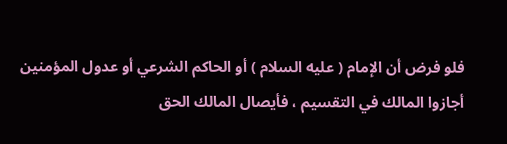فلو فرض أن الإمام ( عليه السلام ) أو الحاكم الشرعي أو عدول المؤمنين أجازوا المالك في التقسيم ، فأيصال المالك الحق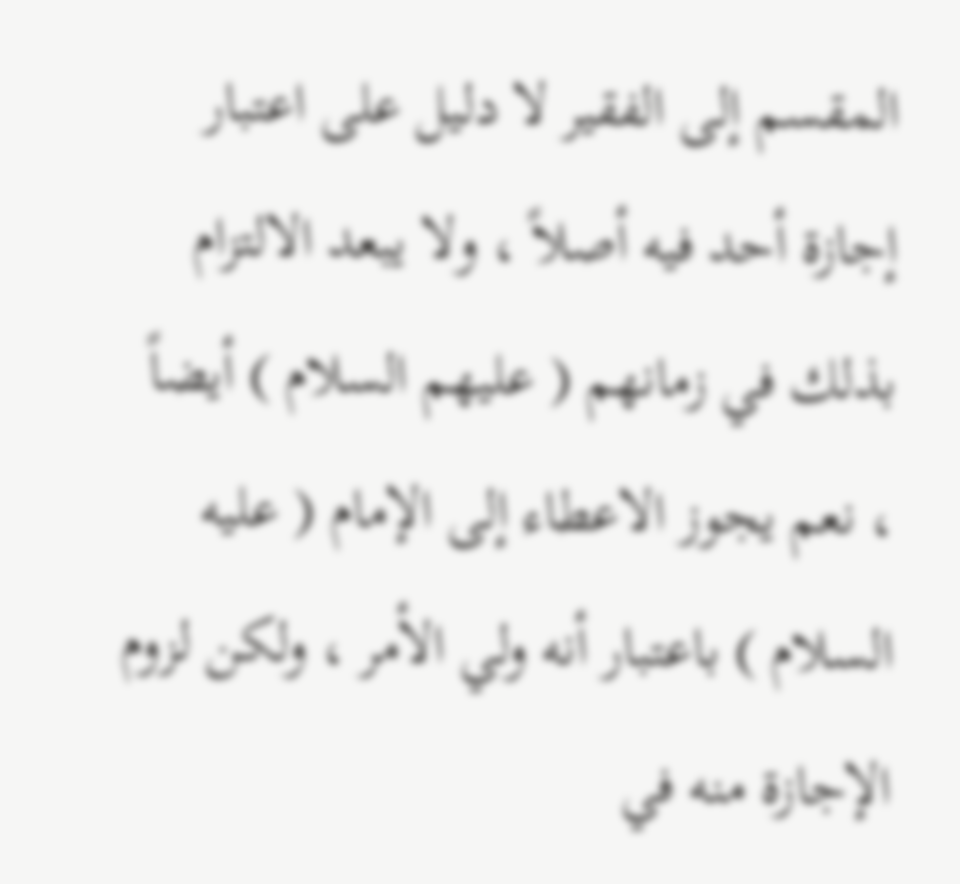المقسم إلى الفقير لا دليل على اعتبار إجازة أحد فيه أصلاً ، ولا يبعد الالتزام بذلك في زمانهم ( عليهم السلام ) أيضاً ، نعم يجوز الاعطاء إلى الإمام ( عليه السلام ) باعتبار أنه ولي الأمر ، ولكن لزوم الإجازة منه في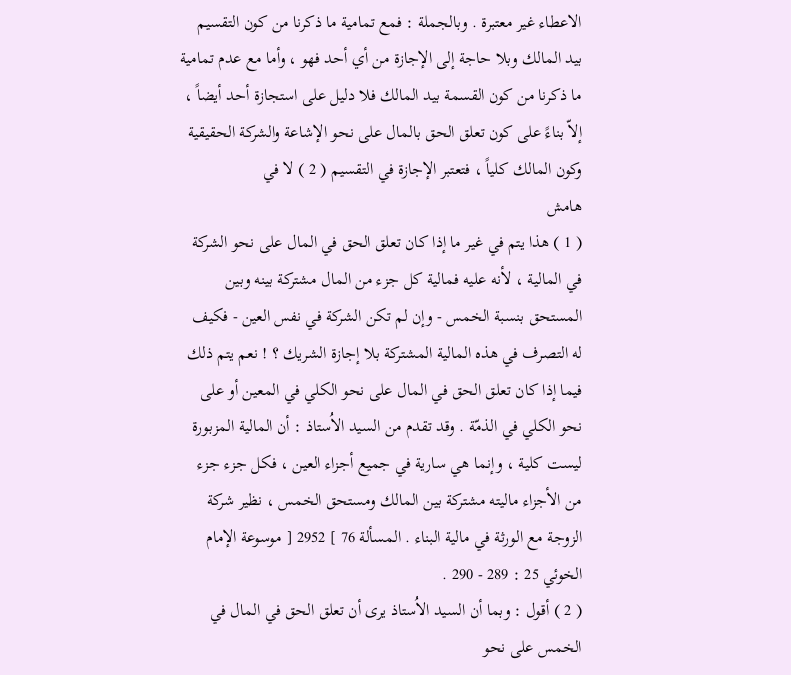الاعطاء غير معتبرة . وبالجملة : فمع تمامية ما ذكرنا من كون التقسيم بيد المالك وبلا حاجة إلى الإجازة من أي أحد فهو ، وأما مع عدم تمامية ما ذكرنا من كون القسمة بيد المالك فلا دليل على استجازة أحد أيضاً ، إلاّ بناءً على كون تعلق الحق بالمال على نحو الإشاعة والشركة الحقيقية وكون المالك كلياً ، فتعتبر الإجازة في التقسيم ( 2 ) لا في
هامش
( 1 ) هذا يتم في غير ما إذا كان تعلق الحق في المال على نحو الشركة في المالية ، لأنه عليه فمالية كل جزء من المال مشتركة بينه وبين المستحق بنسبة الخمس - وإن لم تكن الشركة في نفس العين - فكيف له التصرف في هذه المالية المشتركة بلا إجازة الشريك ؟ ! نعم يتم ذلك فيما إذا كان تعلق الحق في المال على نحو الكلي في المعين أو على نحو الكلي في الذمّة . وقد تقدم من السيد الاُستاذ : أن المالية المزبورة ليست كلية ، وإنما هي سارية في جميع أجزاء العين ، فكل جزء جزء من الأجزاء ماليته مشتركة بين المالك ومستحق الخمس ، نظير شركة الزوجة مع الورثة في مالية البناء . المسألة 76 ] 2952 [ موسوعة الإمام الخوئي 25 : 289 - 290 .
( 2 ) أقول : وبما أن السيد الاُستاذ يرى أن تعلق الحق في المال في الخمس على نحو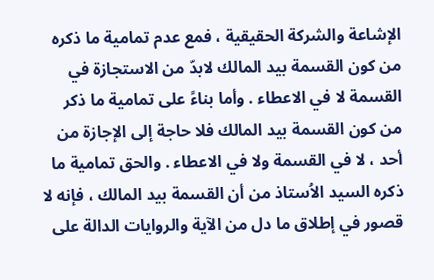الإشاعة والشركة الحقيقية ، فمع عدم تمامية ما ذكره من كون القسمة بيد المالك لابدّ من الاستجازة في القسمة لا في الاعطاء . وأما بناءً على تمامية ما ذكر من كون القسمة بيد المالك فلا حاجة إلى الإجازة من أحد ، لا في القسمة ولا في الاعطاء . والحق تمامية ما ذكره السيد الاُستاذ من أن القسمة بيد المالك ، فإنه لا قصور في إطلاق ما دل من الآية والروايات الدالة على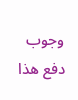وجوب دفع هذا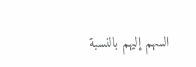السهم إليهم بالنسبة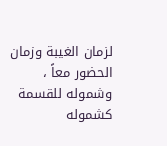لزمان الغيبة وزمان الحضور معاً ، وشموله للقسمة كشموله